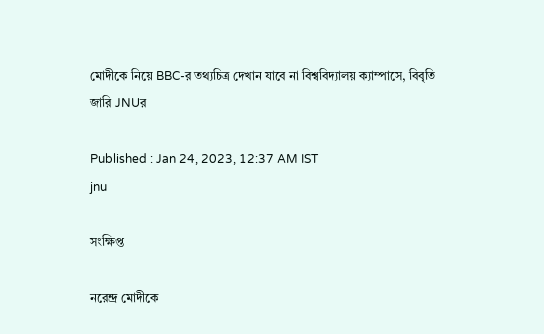মোদীকে নিয়ে BBC-র তথ্যচিত্র দেখান যাবে না বিশ্ববিদ্যালয় ক্যাম্পাসে, বিবৃতি জারি JNUর

Published : Jan 24, 2023, 12:37 AM IST
jnu

সংক্ষিপ্ত

নরেন্দ্র মোদীকে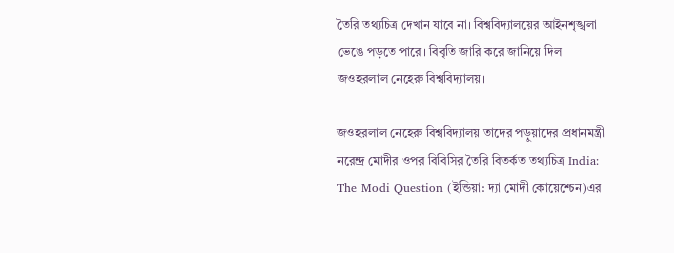তৈরি তথ্যচিত্র দেখান যাবে না। বিশ্ববিদ্যালয়ের আইনশৃঙ্খলা ভেঙে পড়তে পারে। বিবৃতি জারি করে জানিয়ে দিল জওহরলাল নেহেরু বিশ্ববিদ্যালয়।

জওহরলাল নেহেরু বিশ্ববিদ্যালয় তাদের পড়ুয়াদের প্রধানমন্ত্রী নরেন্দ্র মোদীর ওপর বিবিসির তৈরি বিতর্কত তথ্যচিত্র India: The Modi Question (ইন্ডিয়া: দ্যা মোদী কোয়েশ্চেন)এর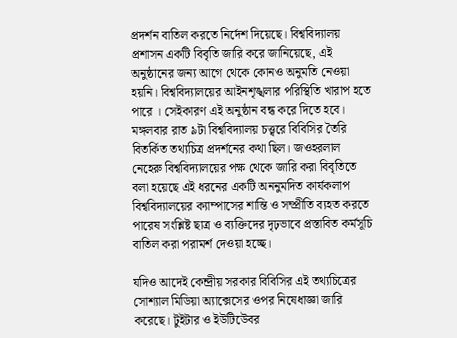প্রদর্শন বাতিল করতে নির্দেশ দিয়েছে। বিশ্ববিদ্যালয় প্রশাসন একটি বিবৃতি জারি করে জানিয়েছে, এই অনুষ্ঠানের জন্য আগে থেকে কোনও অনুমতি নেওয়া হয়নি। বিশ্ববিদ্যালয়ের আইনশৃঙ্খলার পরিস্থিতি খারাপ হতে পারে । সেইকারণ এই অনুষ্ঠান বন্ধ করে দিতে হবে। মঙ্গলবার রাত ৯টা বিশ্ববিদ্যালয় চত্ত্বরে বিবিসির তৈরি বিতর্কিত তথ্যচিত্র প্রদর্শনের কথা ছিল। জওহরলাল নেহেরু বিশ্ববিদ্যালয়ের পক্ষ থেকে জারি করা বিবৃতিতে বলা হয়েছে এই ধরনের একটি অননুমদিত কার্যকলাপ বিশ্ববিদ্যালয়ের ক্যাম্পাসের শান্তি ও সম্প্রীতি ব্যহত করতে পারেষ সংশ্লিষ্ট ছাত্র ও ব্যক্তিদের দৃঢ়ভাবে প্রস্তাবিত কর্মসূচি বাতিল করা পরামর্শ দেওয়া হচ্ছে।

যদিও আদেই কেন্দ্রীয় সরকার বিবিসির এই তথ্যচিত্রের সোশ্যাল মিডিয়া অ্যাক্সেসের ওপর নিষেধাজ্ঞা জারি করেছে। টুইটার ও ইউটিউেবর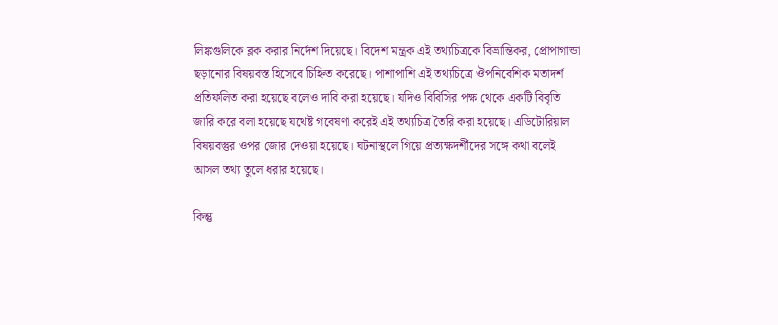লিঙ্কগুলিকে ব্লক করার নির্দেশ দিয়েছে। বিদেশ মন্ত্রক এই তথ্যচিত্রকে বিভ্রান্তিকর, প্রোপাগান্ডা ছড়ানোর বিষয়বস্ত হিসেবে চিহ্নিত করেছে। পাশাপাশি এই তথ্যচিত্রে ঔপনিবেশিক মতাদর্শ প্রতিফলিত করা হয়েছে বলেও দাবি করা হয়েছে। যদিও বিবিসির পক্ষ থেকে একটি বিবৃতি জারি করে বলা হয়েছে যথেষ্ট গবেষণা করেই এই তথ্যচিত্র তৈরি করা হয়েছে। এডিটোরিয়াল বিষয়বস্তুর ওপর জোর দেওয়া হয়েছে। ঘটনাস্থলে গিয়ে প্রত্যক্ষদর্শীদের সঙ্গে কথা বলেই আসল তথ্য তুলে ধরার হয়েছে।

কিন্তু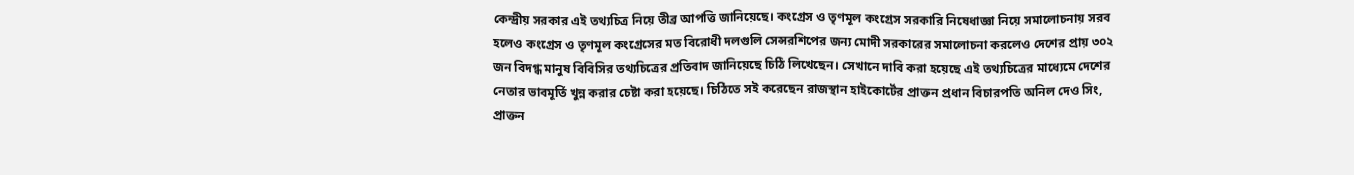কেন্দ্রীয় সরকার এই তথ্যচিত্র নিয়ে তীব্র আপত্তি জানিয়েছে। কংগ্রেস ও তৃণমূল কংগ্রেস সরকারি নিষেধাজ্ঞা নিয়ে সমালোচনায় সরব হলেও কংগ্রেস ও তৃণমূল কংগ্রেসের মত বিরোধী দলগুলি সেন্সরশিপের জন্য মোদী সরকারের সমালোচনা করলেও দেশের প্রায় ৩০২ জন বিদগ্ধ মানুষ বিবিসির তথ্যচিত্রের প্রতিবাদ জানিয়েছে চিঠি লিখেছেন। সেখানে দাবি করা হয়েছে এই তথ্যচিত্রের মাধ্যেমে দেশের নেতার ভাবমূর্তি খুন্ন করার চেষ্টা করা হয়েছে। চিঠিতে সই করেছেন রাজস্থান হাইকোর্টের প্রাক্তন প্রধান বিচারপতি অনিল দেও সিং, প্রাক্তন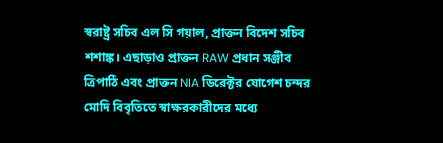স্বরাষ্ট্র সচিব এল সি গয়াল, প্রাক্তন বিদেশ সচিব শশাঙ্ক। এছাড়াও প্রাক্তন RAW প্রধান সঞ্জীব ত্রিপাঠি এবং প্রাক্তন NIA ডিরেক্টর যোগেশ চন্দর মোদি বিবৃতিতে স্বাক্ষরকারীদের মধ্যে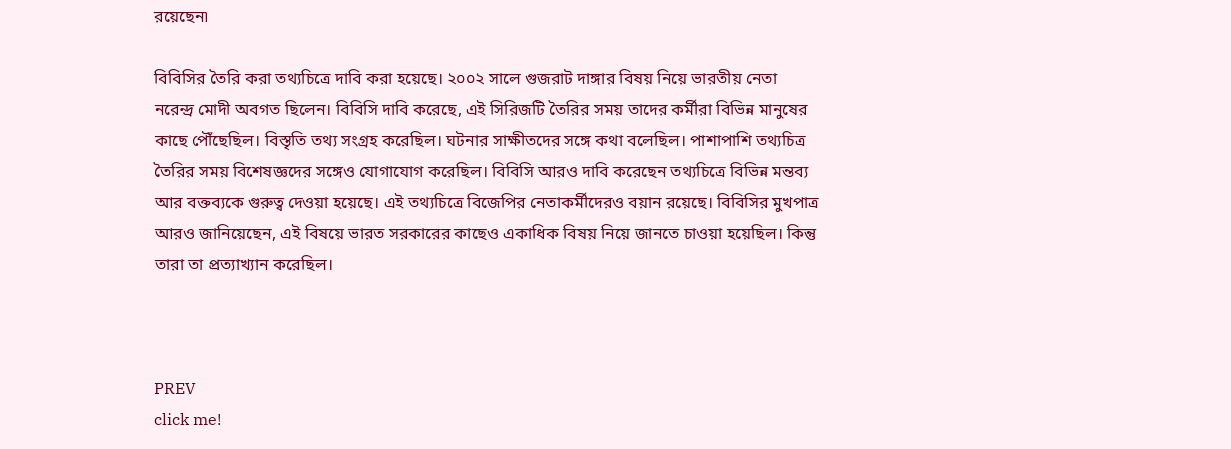রয়েছেন৷

বিবিসির তৈরি করা তথ্যচিত্রে দাবি করা হয়েছে। ২০০২ সালে গুজরাট দাঙ্গার বিষয় নিয়ে ভারতীয় নেতা নরেন্দ্র মোদী অবগত ছিলেন। বিবিসি দাবি করেছে, এই সিরিজটি তৈরির সময় তাদের কর্মীরা বিভিন্ন মানুষের কাছে পৌঁছেছিল। বিস্তৃতি তথ্য সংগ্রহ করেছিল। ঘটনার সাক্ষীতদের সঙ্গে কথা বলেছিল। পাশাপাশি তথ্যচিত্র তৈরির সময় বিশেষজ্ঞদের সঙ্গেও যোগাযোগ করেছিল। বিবিসি আরও দাবি করেছেন তথ্যচিত্রে বিভিন্ন মন্তব্য আর বক্তব্যকে গুরুত্ব দেওয়া হয়েছে। এই তথ্যচিত্রে বিজেপির নেতাকর্মীদেরও বয়ান রয়েছে। বিবিসির মুখপাত্র আরও জানিয়েছেন, এই বিষয়ে ভারত সরকারের কাছেও একাধিক বিষয় নিয়ে জানতে চাওয়া হয়েছিল। কিন্তু তারা তা প্রত্যাখ্যান করেছিল।



PREV
click me!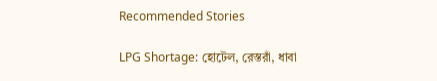Recommended Stories

LPG Shortage: হোটেল, রেস্তরাঁ, ধাবা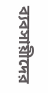ব্যবসায়ীদের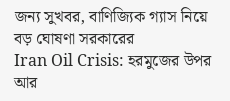জন্য সুখবর, বাণিজ্যিক গ্যাস নিয়ে বড় ঘোষণা সরকারের
Iran Oil Crisis: হরমুজের উপর আর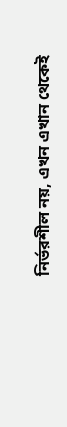নির্ভরশীল নয়, এখন এখান থেকেই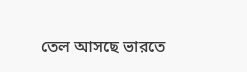তেল আসছে ভারতে